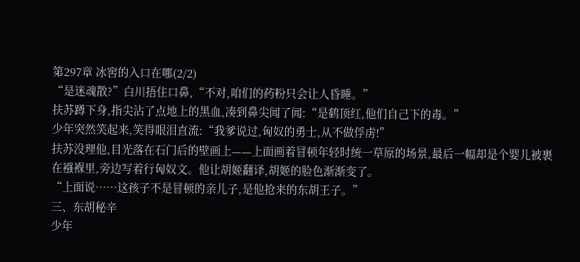第297章 冰窖的入口在哪(2/2)
“是迷魂散?”白川捂住口鼻,“不对,咱们的药粉只会让人昏睡。”
扶苏蹲下身,指尖沾了点地上的黑血,凑到鼻尖闻了闻:“是鹤顶红,他们自己下的毒。”
少年突然笑起来,笑得眼泪直流:“我爹说过,匈奴的勇士,从不做俘虏!”
扶苏没理他,目光落在石门后的壁画上——上面画着冒顿年轻时统一草原的场景,最后一幅却是个婴儿被裹在襁褓里,旁边写着行匈奴文。他让胡姬翻译,胡姬的脸色渐渐变了。
“上面说……这孩子不是冒顿的亲儿子,是他抢来的东胡王子。”
三、东胡秘辛
少年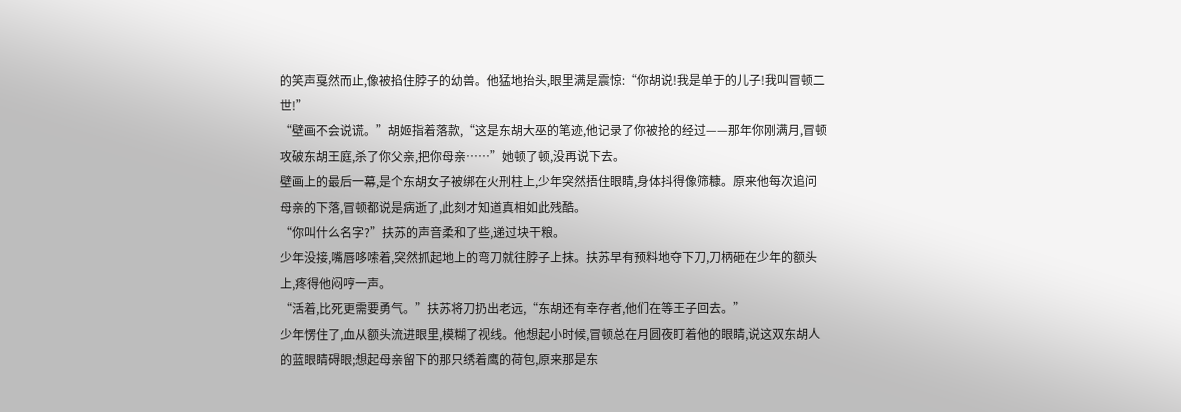的笑声戛然而止,像被掐住脖子的幼兽。他猛地抬头,眼里满是震惊:“你胡说!我是单于的儿子!我叫冒顿二世!”
“壁画不会说谎。”胡姬指着落款,“这是东胡大巫的笔迹,他记录了你被抢的经过——那年你刚满月,冒顿攻破东胡王庭,杀了你父亲,把你母亲……”她顿了顿,没再说下去。
壁画上的最后一幕,是个东胡女子被绑在火刑柱上,少年突然捂住眼睛,身体抖得像筛糠。原来他每次追问母亲的下落,冒顿都说是病逝了,此刻才知道真相如此残酷。
“你叫什么名字?”扶苏的声音柔和了些,递过块干粮。
少年没接,嘴唇哆嗦着,突然抓起地上的弯刀就往脖子上抹。扶苏早有预料地夺下刀,刀柄砸在少年的额头上,疼得他闷哼一声。
“活着,比死更需要勇气。”扶苏将刀扔出老远,“东胡还有幸存者,他们在等王子回去。”
少年愣住了,血从额头流进眼里,模糊了视线。他想起小时候,冒顿总在月圆夜盯着他的眼睛,说这双东胡人的蓝眼睛碍眼;想起母亲留下的那只绣着鹰的荷包,原来那是东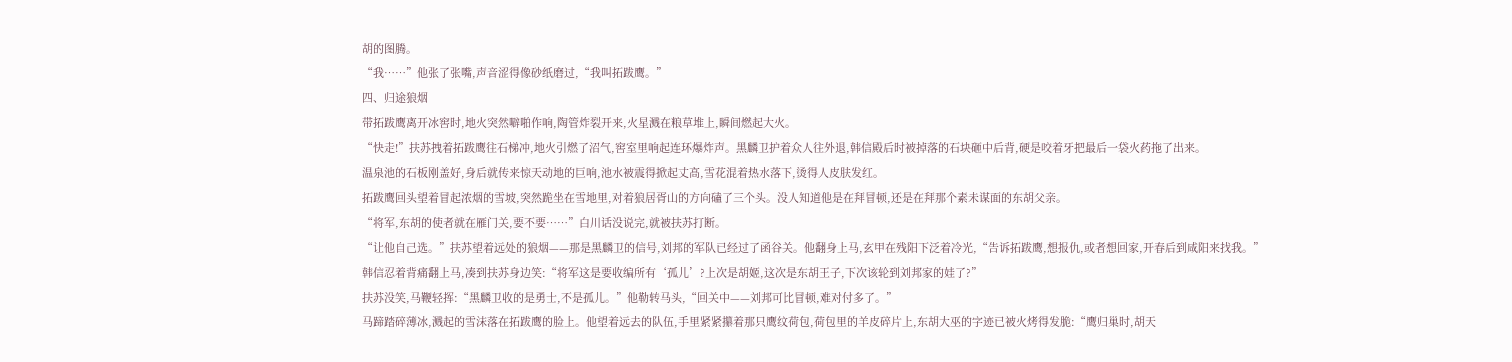胡的图腾。
“我……”他张了张嘴,声音涩得像砂纸磨过,“我叫拓跋鹰。”
四、归途狼烟
带拓跋鹰离开冰窖时,地火突然噼啪作响,陶管炸裂开来,火星溅在粮草堆上,瞬间燃起大火。
“快走!”扶苏拽着拓跋鹰往石梯冲,地火引燃了沼气,窖室里响起连环爆炸声。黑麟卫护着众人往外退,韩信殿后时被掉落的石块砸中后背,硬是咬着牙把最后一袋火药拖了出来。
温泉池的石板刚盖好,身后就传来惊天动地的巨响,池水被震得掀起丈高,雪花混着热水落下,烫得人皮肤发红。
拓跋鹰回头望着冒起浓烟的雪坡,突然跪坐在雪地里,对着狼居胥山的方向磕了三个头。没人知道他是在拜冒顿,还是在拜那个素未谋面的东胡父亲。
“将军,东胡的使者就在雁门关,要不要……”白川话没说完,就被扶苏打断。
“让他自己选。”扶苏望着远处的狼烟——那是黑麟卫的信号,刘邦的军队已经过了函谷关。他翻身上马,玄甲在残阳下泛着冷光,“告诉拓跋鹰,想报仇,或者想回家,开春后到咸阳来找我。”
韩信忍着背痛翻上马,凑到扶苏身边笑:“将军这是要收编所有‘孤儿’?上次是胡姬,这次是东胡王子,下次该轮到刘邦家的娃了?”
扶苏没笑,马鞭轻挥:“黑麟卫收的是勇士,不是孤儿。”他勒转马头,“回关中——刘邦可比冒顿,难对付多了。”
马蹄踏碎薄冰,溅起的雪沫落在拓跋鹰的脸上。他望着远去的队伍,手里紧紧攥着那只鹰纹荷包,荷包里的羊皮碎片上,东胡大巫的字迹已被火烤得发脆:“鹰归巢时,胡天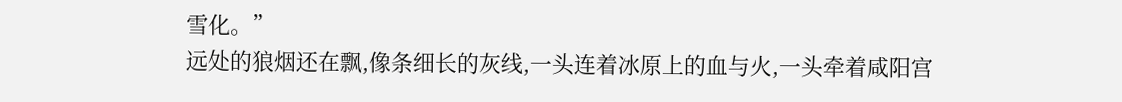雪化。”
远处的狼烟还在飘,像条细长的灰线,一头连着冰原上的血与火,一头牵着咸阳宫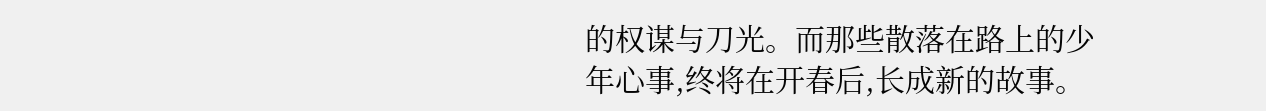的权谋与刀光。而那些散落在路上的少年心事,终将在开春后,长成新的故事。